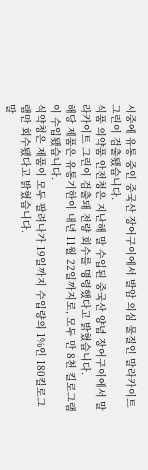시중에 유통 중인 중국산 장어구이에서 발암 의심 물질인 말라카이트 그린이 검출됐습니다.
식품 의약품 안전청은 지난해 말 수입된 중국산 양념 장어구이에서 말라카이트 그린이 검출돼 전량 회수를 명령했다고 밝혔습니다.
해당 제품은 유통기한이 내년 11월 22일까지로, 모두 만 8천 킬로그램이 수입됐습니다.
식약청은 제품이 모두 팔려나가 19일까지 수입량의 1%인 180킬로그램만 회수됐다고 밝혔습니다.
말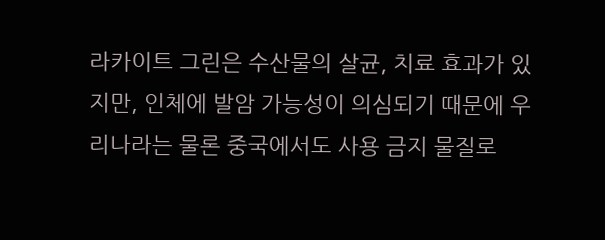라카이트 그린은 수산물의 살균, 치료 효과가 있지만, 인체에 발암 가능성이 의심되기 때문에 우리나라는 물론 중국에서도 사용 금지 물질로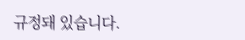규정돼 있습니다.